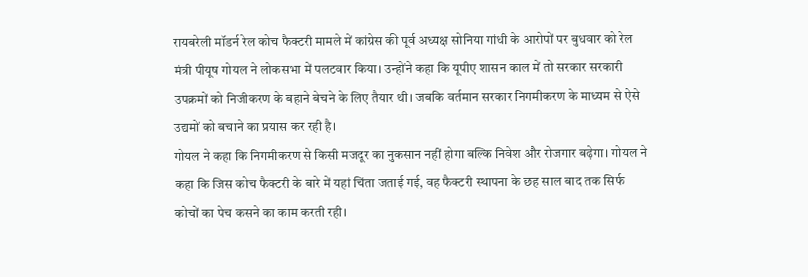रायबरेली मॉडर्न रेल कोच फैक्टरी मामले में कांग्रेस की पूर्व अध्यक्ष सोनिया गांधी के आरोपों पर बुधवार को रेल मंत्री पीयूष गोयल ने लोकसभा में पलटवार किया। उन्होंने कहा कि यूपीए शासन काल में तो सरकार सरकारी उपक्रमों को निजीकरण के बहाने बेचने के लिए तैयार थी। जबकि वर्तमान सरकार निगमीकरण के माध्यम से ऐसे उद्यमों को बचाने का प्रयास कर रही है।
गोयल ने कहा कि निगमीकरण से किसी मजदूर का नुकसान नहीं होगा बल्कि निवेश और रोजगार बढ़ेगा। गोयल ने कहा कि जिस कोच फैक्टरी के बारे में यहां चिंता जताई गई, वह फैक्टरी स्थापना के छह साल बाद तक सिर्फ कोचों का पेच कसने का काम करती रही।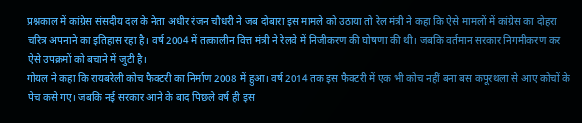प्रश्नकाल में कांग्रेस संसदीय दल के नेता अधीर रंजन चौधरी ने जब दोबारा इस मामले को उठाया तो रेल मंत्री ने कहा कि ऐसे मामलों में कांग्रेस का दोहरा चरित्र अपनाने का इतिहास रहा है। वर्ष 2004 में तत्कालीन वित्त मंत्री ने रेलवे में निजीकरण की घोषणा की थी। जबकि वर्तमान सरकार निगमीकरण कर ऐसे उपक्रमों को बचाने में जुटी है।
गोयल ने कहा कि रायबरेली कोच फैक्टरी का निर्माण 2008 में हुआ। वर्ष 2014 तक इस फैक्टरी में एक भी कोच नहीं बना बस कपूरथला से आए कोचों के पेच कसे गए। जबकि नई सरकार आने के बाद पिछले वर्ष ही इस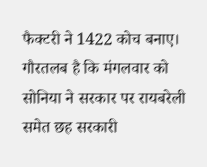फैक्टरी ने 1422 कोच बनाए। गौरतलब है कि मंगलवार को सोनिया ने सरकार पर रायबरेली समेत छह सरकारी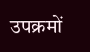उपक्रमों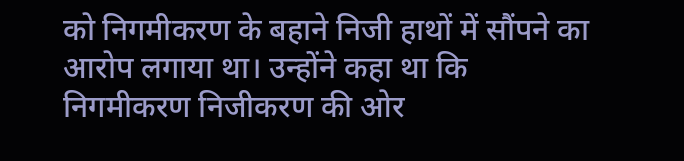को निगमीकरण के बहाने निजी हाथों में सौंपने का आरोप लगाया था। उन्होंने कहा था कि निगमीकरण निजीकरण की ओर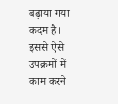बढ़ाया गया कदम है। इससे ऐसे उपक्रमों में काम करने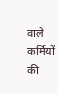वाले कर्मियों की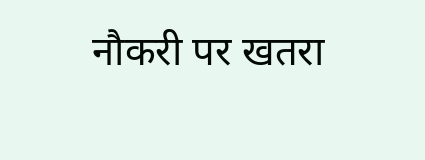नौकरी पर खतरा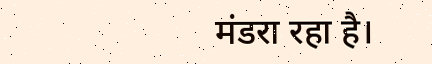मंडरा रहा है।